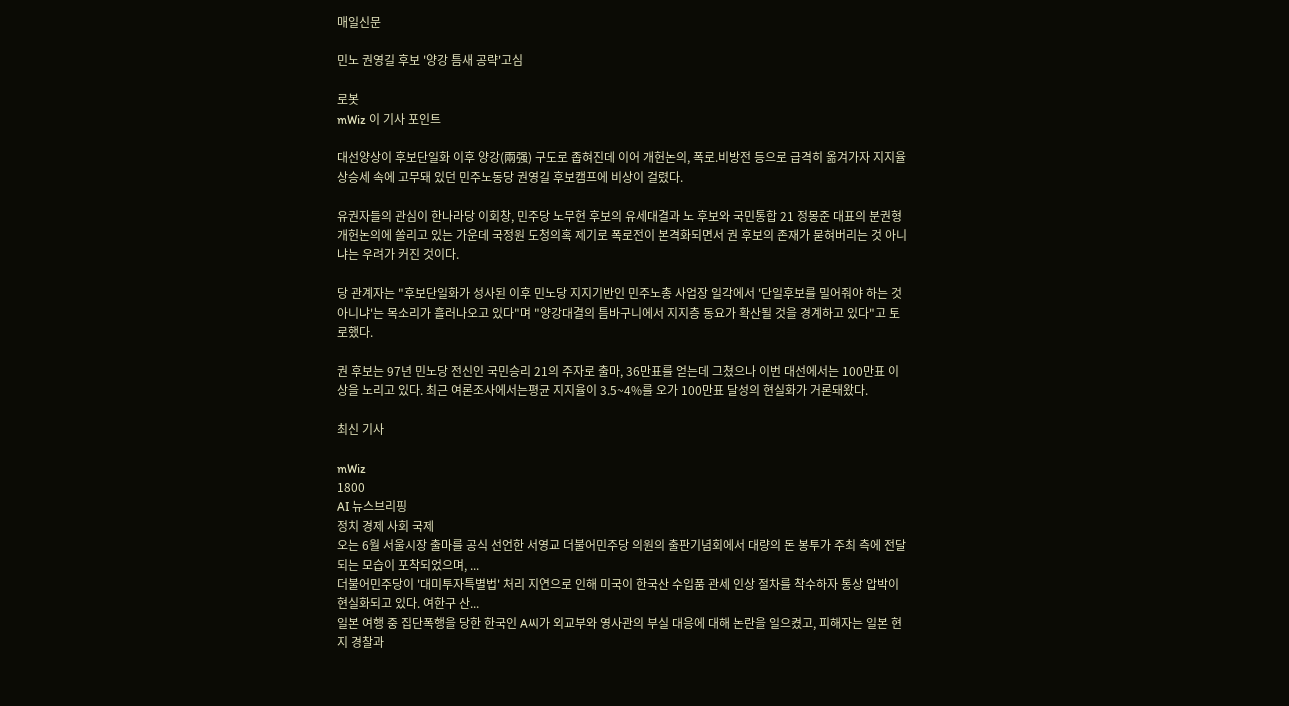매일신문

민노 권영길 후보 '양강 틈새 공략'고심

로봇
mWiz 이 기사 포인트

대선양상이 후보단일화 이후 양강(兩强) 구도로 좁혀진데 이어 개헌논의, 폭로.비방전 등으로 급격히 옮겨가자 지지율 상승세 속에 고무돼 있던 민주노동당 권영길 후보캠프에 비상이 걸렸다.

유권자들의 관심이 한나라당 이회창, 민주당 노무현 후보의 유세대결과 노 후보와 국민통합 21 정몽준 대표의 분권형 개헌논의에 쏠리고 있는 가운데 국정원 도청의혹 제기로 폭로전이 본격화되면서 권 후보의 존재가 묻혀버리는 것 아니냐는 우려가 커진 것이다.

당 관계자는 "후보단일화가 성사된 이후 민노당 지지기반인 민주노총 사업장 일각에서 '단일후보를 밀어줘야 하는 것 아니냐'는 목소리가 흘러나오고 있다"며 "양강대결의 틈바구니에서 지지층 동요가 확산될 것을 경계하고 있다"고 토로했다.

권 후보는 97년 민노당 전신인 국민승리 21의 주자로 출마, 36만표를 얻는데 그쳤으나 이번 대선에서는 100만표 이상을 노리고 있다. 최근 여론조사에서는평균 지지율이 3.5~4%를 오가 100만표 달성의 현실화가 거론돼왔다.

최신 기사

mWiz
1800
AI 뉴스브리핑
정치 경제 사회 국제
오는 6월 서울시장 출마를 공식 선언한 서영교 더불어민주당 의원의 출판기념회에서 대량의 돈 봉투가 주최 측에 전달되는 모습이 포착되었으며, ...
더불어민주당이 '대미투자특별법' 처리 지연으로 인해 미국이 한국산 수입품 관세 인상 절차를 착수하자 통상 압박이 현실화되고 있다. 여한구 산...
일본 여행 중 집단폭행을 당한 한국인 A씨가 외교부와 영사관의 부실 대응에 대해 논란을 일으켰고, 피해자는 일본 현지 경찰과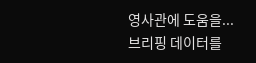영사관에 도움을...
브리핑 데이터를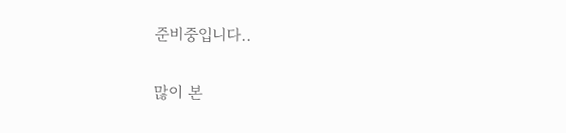준비중입니다..

많이 본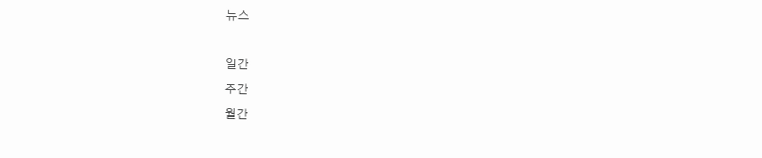뉴스

일간
주간
월간